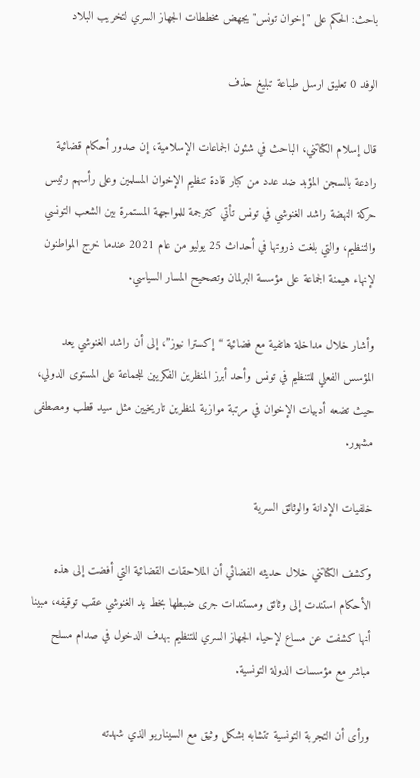باحث: الحكم على "إخوان تونس" يجهض مخططات الجهاز السري لتخريب البلاد

الوفد 0 تعليق ارسل طباعة تبليغ حذف

قال إسلام الكتاتني، الباحث في شئون الجماعات الإسلامية، إن صدور أحكام قضائية رادعة بالسجن المؤبد ضد عدد من كبار قادة تنظيم الإخوان المسلمين وعلى رأسهم رئيس حركة النهضة راشد الغنوشي في تونس تأتي كترجمة للمواجهة المستمرة بين الشعب التونسي والتنظيم، والتي بلغت ذروتها في أحداث 25 يوليو من عام 2021 عندما خرج المواطنون لإنهاء هيمنة الجماعة على مؤسسة البرلمان وتصحيح المسار السياسي.

وأشار خلال مداخلة هاتفية مع فضائية “إكسترا نيوز”، إلى أن راشد الغنوشي يعد المؤسس الفعلي للتنظيم في تونس وأحد أبرز المنظرين الفكريين للجماعة على المستوى الدولي، حيث تضعه أدبيات الإخوان في مرتبة موازية لمنظرين تاريخيين مثل سيد قطب ومصطفى مشهور.

خلفيات الإدانة والوثائق السرية

وكشف الكتاتني خلال حديثه الفضائي أن الملاحقات القضائية التي أفضت إلى هذه الأحكام استندت إلى وثائق ومستندات جرى ضبطها بخط يد الغنوشي عقب توقيفه، مبينا أنها كشفت عن مساع لإحياء الجهاز السري للتنظيم بهدف الدخول في صدام مسلح مباشر مع مؤسسات الدولة التونسية.

ورأى أن التجربة التونسية تتشابه بشكل وثيق مع السيناريو الذي شهدته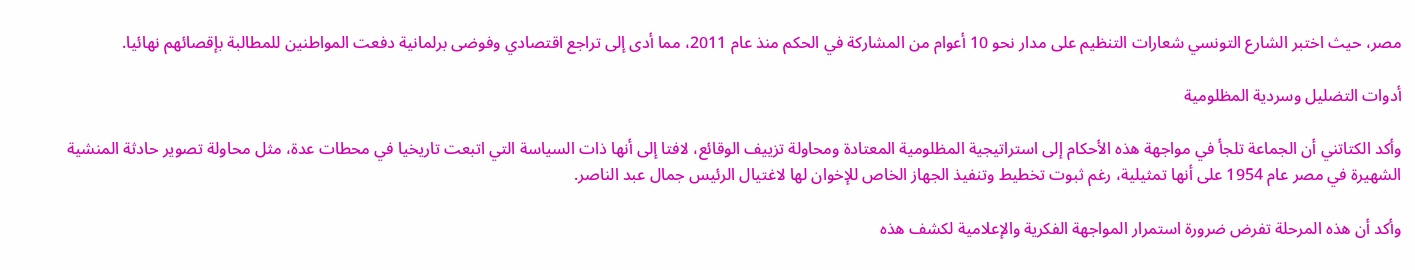مصر، حيث اختبر الشارع التونسي شعارات التنظيم على مدار نحو 10 أعوام من المشاركة في الحكم منذ عام 2011، مما أدى إلى تراجع اقتصادي وفوضى برلمانية دفعت المواطنين للمطالبة بإقصائهم نهائيا.

أدوات التضليل وسردية المظلومية

وأكد الكتاتني أن الجماعة تلجأ في مواجهة هذه الأحكام إلى استراتيجية المظلومية المعتادة ومحاولة تزييف الوقائع، لافتا إلى أنها ذات السياسة التي اتبعت تاريخيا في محطات عدة، مثل محاولة تصوير حادثة المنشية الشهيرة في مصر عام 1954 على أنها تمثيلية، رغم ثبوت تخطيط وتنفيذ الجهاز الخاص للإخوان لها لاغتيال الرئيس جمال عبد الناصر.

وأكد أن هذه المرحلة تفرض ضرورة استمرار المواجهة الفكرية والإعلامية لكشف هذه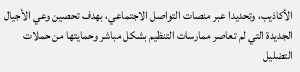الأكاذيب، وتحديدا عبر منصات التواصل الاجتماعي، بهدف تحصين وعي الأجيال الجديدة التي لم تعاصر ممارسات التنظيم بشكل مباشر وحمايتها من حملات التضليل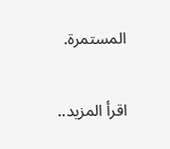المستمرة.

اقرأ المزيد..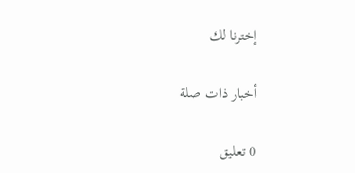إخترنا لك

أخبار ذات صلة

0 تعليق